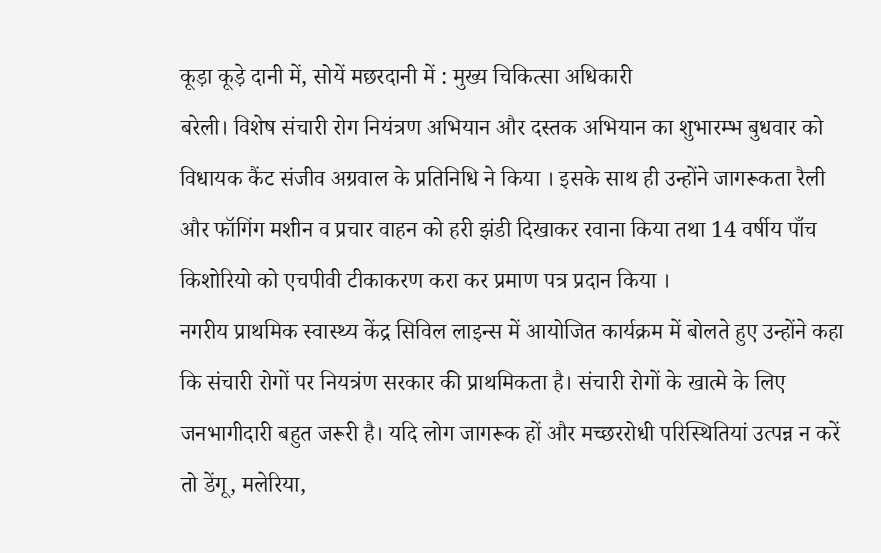कूड़ा कूड़े दानी में, सोयें मछरदानी में : मुख्य चिकित्सा अधिकारी
बरेली। विशेष संचारी रोग नियंत्रण अभियान और दस्तक अभियान का शुभारम्भ बुधवार को विधायक कैंट संजीव अग्रवाल के प्रतिनिधि ने किया । इसके साथ ही उन्होंने जागरूकता रैली और फॉगिंग मशीन व प्रचार वाहन को हरी झंडी दिखाकर रवाना किया तथा 14 वर्षीय पाँच किशोरियो को एचपीवी टीकाकरण करा कर प्रमाण पत्र प्रदान किया ।
नगरीय प्राथमिक स्वास्थ्य केंद्र सिविल लाइन्स में आयोजित कार्यक्रम में बोलते हुए उन्होंने कहा कि संचारी रोगों पर नियत्रंण सरकार की प्राथमिकता है। संचारी रोगों के खात्मे के लिए जनभागीदारी बहुत जरूरी है। यदि लोग जागरूक हों और मच्छररोधी परिस्थितियां उत्पन्न न करें तो डेंगू, मलेरिया,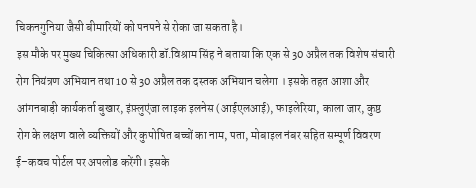चिकनगुनिया जैसी बीमारियों को पनपने से रोका जा सकता है।
इस मौके पर मुख्य चिकित्सा अधिकारी डॉ.विश्राम सिंह ने बताया कि एक से 30 अप्रैल तक विशेष संचारी रोग नियंत्रण अभियान तथा 10 से 30 अप्रैल तक दस्तक अभियान चलेगा । इसके तहत आशा और आंगनबाड़ी कार्यकर्ता बुखार, इंफ़्लुएंजा लाइक इलनेस (आईएलआई), फाइलेरिया, काला जार, कुष्ठ रोग के लक्षण वाले व्यक्तियों और कुपोषित बच्चों का नाम, पता, मोबाइल नंबर सहित सम्पूर्ण विवरण ई–कवच पोर्टल पर अपलोड करेंगी। इसके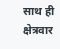साथ ही क्षेत्रवार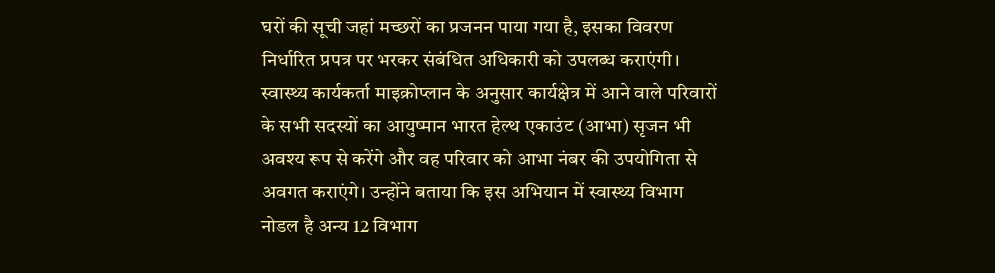घरों की सूची जहां मच्छरों का प्रजनन पाया गया है, इसका विवरण निर्धारित प्रपत्र पर भरकर संबंधित अधिकारी को उपलब्ध कराएंगी। स्वास्थ्य कार्यकर्ता माइक्रोप्लान के अनुसार कार्यक्षेत्र में आने वाले परिवारों के सभी सदस्यों का आयुष्मान भारत हेल्थ एकाउंट (आभा) सृजन भी अवश्य रूप से करेंगे और वह परिवार को आभा नंबर की उपयोगिता से अवगत कराएंगे। उन्होंने बताया कि इस अभियान में स्वास्थ्य विभाग नोडल है अन्य 12 विभाग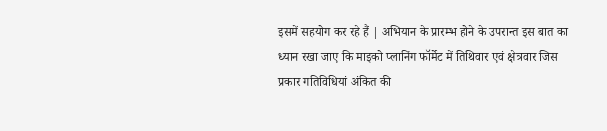इसमें सहयोग कर रहे हैं | अभियान के प्रारम्भ होने के उपरान्त इस बात का ध्यान रखा जाए कि माइको प्लानिंग फॉर्मेट में तिथिवार एवं क्षेत्रवार जिस प्रकार गतिविधियां अंकित की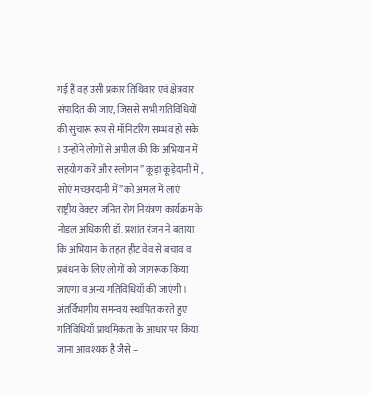गई हैं वह उसी प्रकार तिथिवार एवं क्षेत्रवार संपादित की जाए, जिससे सभी गतिविधियों की सुचारू रूप से मॉनिटरिंग सम्भव हो सके । उन्होंने लोगों से अपील की कि अभियान में सहयोग करें और स्लोगन ” कूड़ा कूड़ेदानी में , सोएं मच्छरदानी में” को अमल में लाएं
राष्ट्रीय वेक्टर जनित रोग नियंत्रण कार्यक्रम के नोडल अधिकारी डॉ. प्रशांत रंजन ने बताया कि अभियान के तहत हीट वेव से बचाव व प्रबंधन के लिए लोगों को जागरूक किया जाएगा व अन्य गतिविधियाँ की जाएंगी। अंतर्विभागीय समन्वय स्थापित करते हुए गतिविधियाँ प्राथमिकता के आधार पर किया जाना आवश्यक है जैसे –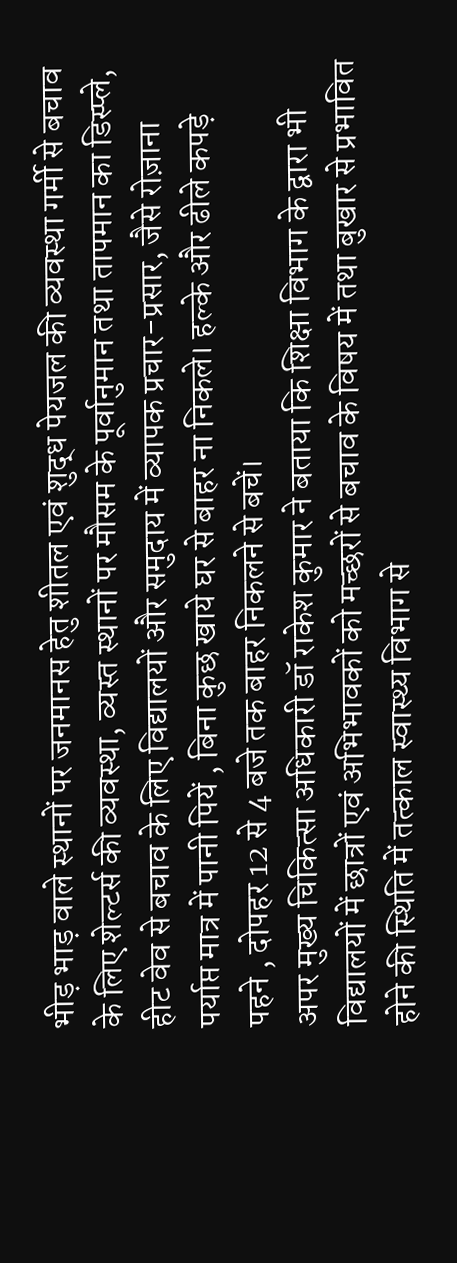भीड़ भाड़ वाले स्थानों पर जनमानस हेतु शीतल एवं शुद्ध पेयजल की व्यवस्था गर्मी से बचाव के लिए शेल्टर्स की व्यवस्था, व्यस्त स्थानों पर मौसम के पूर्वानुमान तथा तापमान का डिस्प्ले, हीट वेव से बचाव के लिए विद्यालयों और समुदाय में व्यापक प्रचार-प्रसार, जैसे रोज़ाना पर्याप्त मात्र में पानी पियें , बिना कुछ खाये घर से बाहर ना निकले। हल्के और ढीले कपड़े पहने , दोपहर 12 से 4 बजे तक बाहर निकलने से बचें।
अपर मुख्य चिकित्सा अधिकारी डॉ राकेश कुमार ने बताया कि शिक्षा विभाग के द्वारा भी विद्यालयों में छात्रों एवं अभिभावकों को मच्छरों से बचाव के विषय में तथा बुखार से प्रभावित होने की स्थिति में तत्काल स्वास्थ्य विभाग से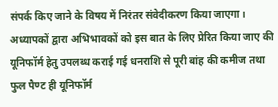संपर्क किए जाने के विषय में निरंतर संवेदीकरण किया जाएगा। अध्यापकों द्वारा अभिभावकों को इस बात के लिए प्रेरित किया जाए की यूनिफॉर्म हेतु उपलब्ध कराई गई धनराशि से पूरी बांह की कमीज तथा फुल पैण्ट ही यूनिफॉर्म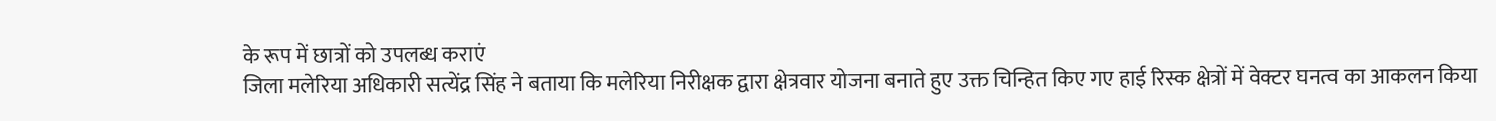के रूप में छात्रों को उपलब्ध कराएं
जिला मलेरिया अधिकारी सत्येंद्र सिंह ने बताया कि मलेरिया निरीक्षक द्वारा क्षेत्रवार योजना बनाते हुए उक्त चिन्हित किए गए हाई रिस्क क्षेत्रों में वेक्टर घनत्व का आकलन किया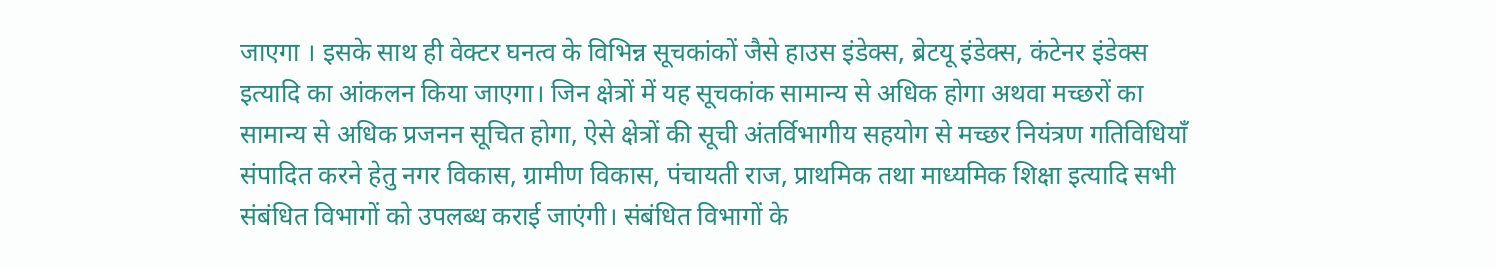जाएगा । इसके साथ ही वेक्टर घनत्व के विभिन्न सूचकांकों जैसे हाउस इंडेक्स, ब्रेटयू इंडेक्स, कंटेनर इंडेक्स इत्यादि का आंकलन किया जाएगा। जिन क्षेत्रों में यह सूचकांक सामान्य से अधिक होगा अथवा मच्छरों का सामान्य से अधिक प्रजनन सूचित होगा, ऐसे क्षेत्रों की सूची अंतर्विभागीय सहयोग से मच्छर नियंत्रण गतिविधियाँ संपादित करने हेतु नगर विकास, ग्रामीण विकास, पंचायती राज, प्राथमिक तथा माध्यमिक शिक्षा इत्यादि सभी संबंधित विभागों को उपलब्ध कराई जाएंगी। संबंधित विभागों के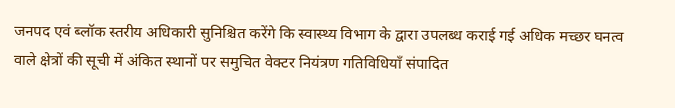जनपद एवं ब्लॉक स्तरीय अधिकारी सुनिश्चित करेंगे कि स्वास्थ्य विभाग के द्वारा उपलब्ध कराई गई अधिक मच्छर घनत्व वाले क्षेत्रों की सूची में अंकित स्थानों पर समुचित वेक्टर नियंत्रण गतिविधियाँ संपादित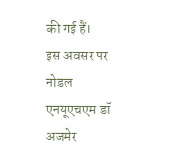की गई हैं।
इस अवसर पर नोडल एनयूएचएम डॉ अजमेर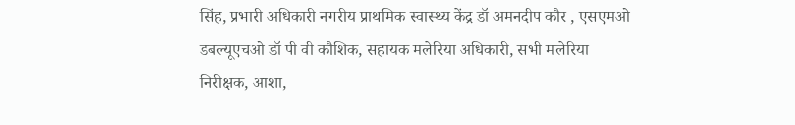सिंह, प्रभारी अधिकारी नगरीय प्राथमिक स्वास्थ्य केंद्र डॉ अमनदीप कौर , एसएमओ डबल्यूएचओ डॉ पी वी कौशिक, सहायक मलेरिया अधिकारी, सभी मलेरिया निरीक्षक, आशा,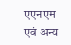एएनएम एवं अन्य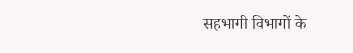सहभागी विभागों के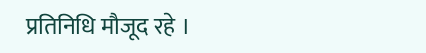प्रतिनिधि मौजूद रहे ।